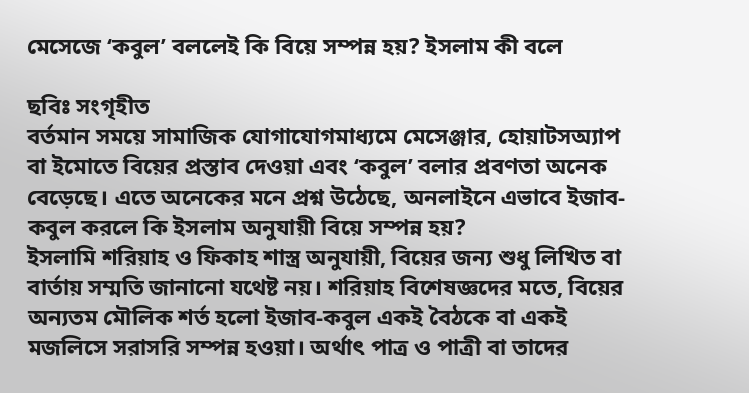মেসেজে ‘কবুল’ বললেই কি বিয়ে সম্পন্ন হয়? ইসলাম কী বলে

ছবিঃ সংগৃহীত
বর্তমান সময়ে সামাজিক যোগাযোগমাধ্যমে মেসেঞ্জার, হোয়াটসঅ্যাপ বা ইমোতে বিয়ের প্রস্তাব দেওয়া এবং ‘কবুল’ বলার প্রবণতা অনেক বেড়েছে। এতে অনেকের মনে প্রশ্ন উঠেছে, অনলাইনে এভাবে ইজাব-কবুল করলে কি ইসলাম অনুযায়ী বিয়ে সম্পন্ন হয়?
ইসলামি শরিয়াহ ও ফিকাহ শাস্ত্র অনুযায়ী, বিয়ের জন্য শুধু লিখিত বা বার্তায় সম্মতি জানানো যথেষ্ট নয়। শরিয়াহ বিশেষজ্ঞদের মতে, বিয়ের অন্যতম মৌলিক শর্ত হলো ইজাব-কবুল একই বৈঠকে বা একই মজলিসে সরাসরি সম্পন্ন হওয়া। অর্থাৎ পাত্র ও পাত্রী বা তাদের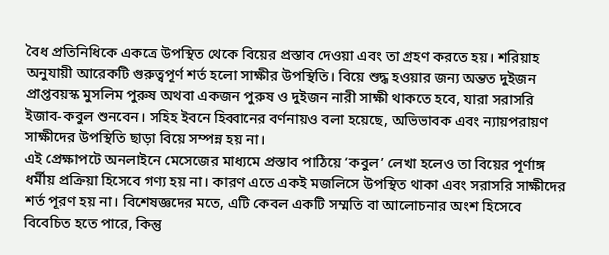বৈধ প্রতিনিধিকে একত্রে উপস্থিত থেকে বিয়ের প্রস্তাব দেওয়া এবং তা গ্রহণ করতে হয়। শরিয়াহ অনুযায়ী আরেকটি গুরুত্বপূর্ণ শর্ত হলো সাক্ষীর উপস্থিতি। বিয়ে শুদ্ধ হওয়ার জন্য অন্তত দুইজন প্রাপ্তবয়স্ক মুসলিম পুরুষ অথবা একজন পুরুষ ও দুইজন নারী সাক্ষী থাকতে হবে, যারা সরাসরি ইজাব-কবুল শুনবেন। সহিহ ইবনে হিব্বানের বর্ণনায়ও বলা হয়েছে, অভিভাবক এবং ন্যায়পরায়ণ সাক্ষীদের উপস্থিতি ছাড়া বিয়ে সম্পন্ন হয় না।
এই প্রেক্ষাপটে অনলাইনে মেসেজের মাধ্যমে প্রস্তাব পাঠিয়ে ‘কবুল’ লেখা হলেও তা বিয়ের পূর্ণাঙ্গ ধর্মীয় প্রক্রিয়া হিসেবে গণ্য হয় না। কারণ এতে একই মজলিসে উপস্থিত থাকা এবং সরাসরি সাক্ষীদের শর্ত পূরণ হয় না। বিশেষজ্ঞদের মতে, এটি কেবল একটি সম্মতি বা আলোচনার অংশ হিসেবে বিবেচিত হতে পারে, কিন্তু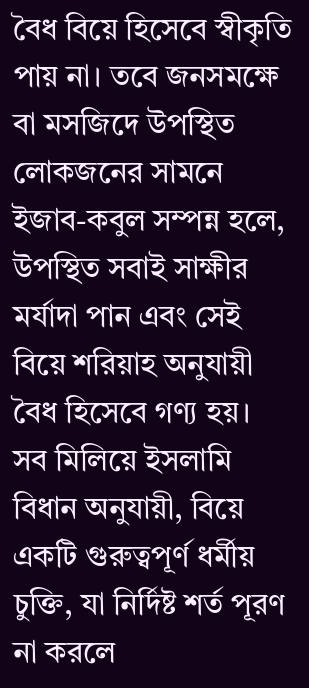বৈধ বিয়ে হিসেবে স্বীকৃতি পায় না। তবে জনসমক্ষে বা মসজিদে উপস্থিত লোকজনের সামনে ইজাব-কবুল সম্পন্ন হলে, উপস্থিত সবাই সাক্ষীর মর্যাদা পান এবং সেই বিয়ে শরিয়াহ অনুযায়ী বৈধ হিসেবে গণ্য হয়।
সব মিলিয়ে ইসলামি বিধান অনুযায়ী, বিয়ে একটি গুরুত্বপূর্ণ ধর্মীয় চুক্তি, যা নির্দিষ্ট শর্ত পূরণ না করলে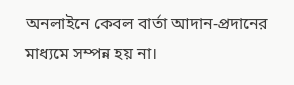অনলাইনে কেবল বার্তা আদান-প্রদানের মাধ্যমে সম্পন্ন হয় না।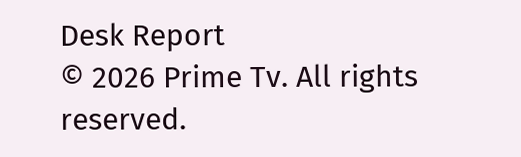Desk Report
© 2026 Prime Tv. All rights reserved.